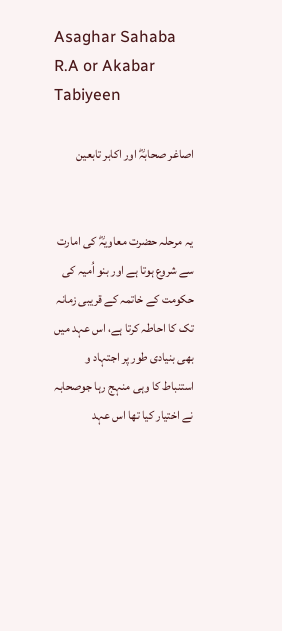Asaghar Sahaba R.A or Akabar Tabiyeen

اصاغر صحابہؓ اور اکابر تابعین


یہ مرحلہ حضرت معاویہؓ کی امارت سے شروع ہوتا ہے اور بنو اُمیہ کی حکومت کے خاتمہ کے قریبی زمانہ تک کا احاطہ کرتا ہے، اس عہد میں بھی بنیادی طور پر اجتہاد و استنباط کا وہی منہج رہا جوصحابہ نے اختیار کیا تھا اس عہد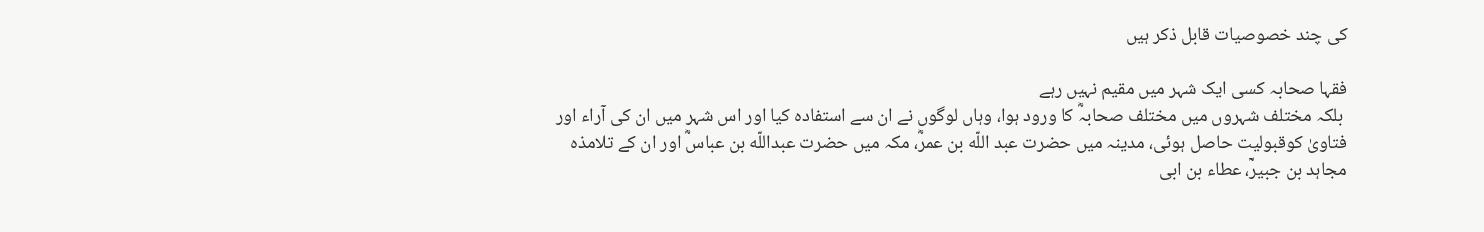کی چند خصوصیات قابل ذکر ہیں

فقہا صحابہ کسی ایک شہر میں مقیم نہیں رہے
 بلکہ مختلف شہروں میں مختلف صحابہؓ کا ورود ہوا، وہاں لوگوں نے ان سے استفادہ کیا اور اس شہر میں ان کی آراء اور فتاویٰ کوقبولیت حاصل ہوئی، مدینہ میں حضرت عبد اللّه بن عمرؓ، مکہ میں حضرت عبداللّه بن عباسؓ اور ان کے تلامذہ مجاہد بن جبیرؒ، عطاء بن ابی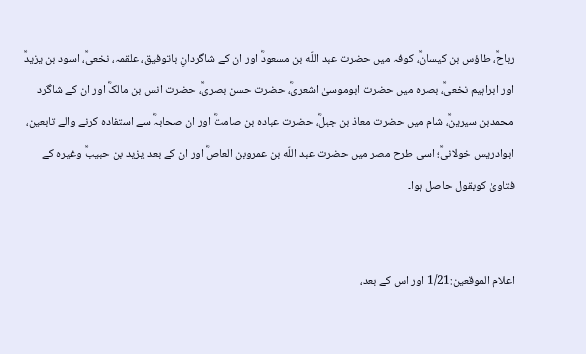رباحؒ، طاؤس بن کیسانؒ، کوفہ میں حضرت عبد اللّه بن مسعودؓ اور ان کے شاگردانِ باتوفیق، علقمہ، نخعیؒ، اسود بن یزیدؒ اور ابراہیم نخعیؒ، بصرہ میں حضرت ابوموسیٰ اشعریؓ، حضرت حسن بصریؒ، حضرت انس بن مالکؓ اور ان کے شاگرد محمدبن سیرینؒ، شام میں حضرت معاذ بن جبلؓ، حضرت عبادہ بن صامتؓ اور ان صحابہؓ سے استفادہ کرنے والے تابعین، ابوادریس خولانیؒ؛ اسی طرح مصر میں حضرت عبد اللّه بن عمروبن العاصؓ اور ان کے بعد یزید بن حبیبؒ وغیرہ کے فتاویٰ کوبقول حاصل ہوا۔


اعلام الموقعین:1/21 اور اس کے بعد،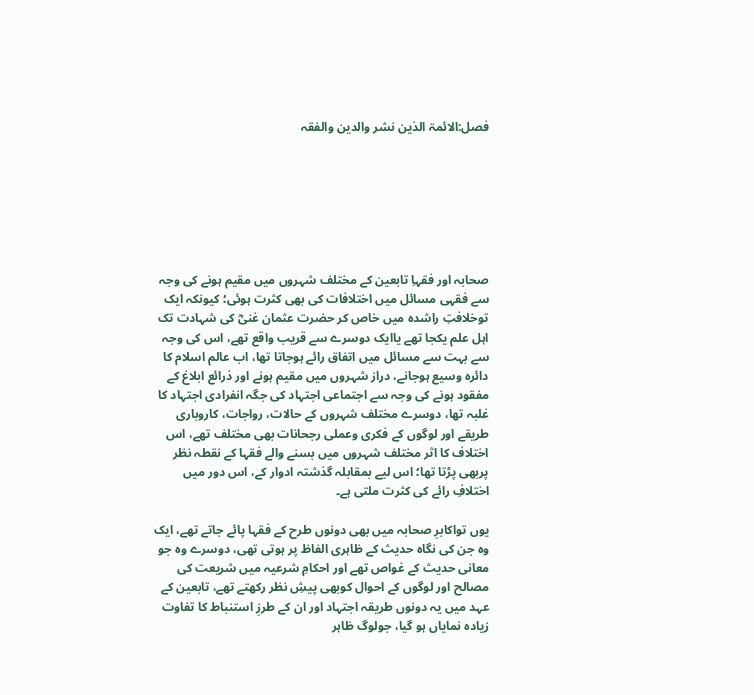فصل:الائمۃ الذین نشر والدین والفقہ







صحابہ اور فقہاِ تابعین کے مختلف شہروں میں مقیم ہونے کی وجہ سے فقہی مسائل میں اختلافات کی بھی کثرت ہوئی؛ کیونکہ ایک توخلافتِ راشدہ میں خاص کر حضرت عثمان غنیؓ کی شہادت تک اہل علم یکجا تھے یاایک دوسرے سے قریب واقع تھے، اس کی وجہ سے بہت سے مسائل میں اتفاق رائے ہوجاتا تھا، اب عالم اسلام کا دائرہ وسیع ہوجانے، دراز شہروں میں مقیم ہونے اور ذرائع ابلاغ کے مفقود ہونے کی وجہ سے اجتماعی اجتہاد کی جگہ انفرادی اجتہاد کا غلبہ تھا، دوسرے مختلف شہروں کے حالات، رواجات، کاروباری طریقے اور لوگوں کے فکری وعملی رجحانات بھی مختلف تھے، اس اختلاف کا اثر مختلف شہروں میں بسنے والے فقہا کے نقطہ نظر پربھی پڑتا تھا؛ اس لیے بمقابلہ گذشتہ ادوار کے، اس دور میں اختلافِ رائے کی کثرت ملتی ہے۔

یوں تواکابرِ صحابہ میں بھی دونوں طرح کے فقہا پائے جاتے تھے، ایک وہ جن کی نگاہ حدیث کے ظاہری الفاظ پر ہوتی تھی، دوسرے وہ جو معانی حدیث کے غواص تھے اور احکامِ شرعیہ میں شریعت کی مصالح اور لوگوں کے احوال کوبھی پیشِ نظر رکھتے تھے، تابعین کے عہد میں یہ دونوں طریقہ اجتہاد اور ان کے طرزِ استنباط کا تفاوت زیادہ نمایاں ہو گیا، جولوگ ظاہر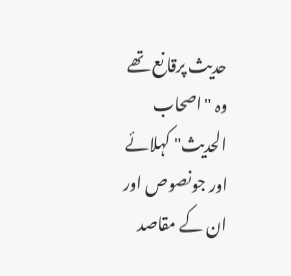حدیث پرقانع تھے وہ "اصحاب الحدیث" کہلائے اور جونصوص اور ان کے مقاصد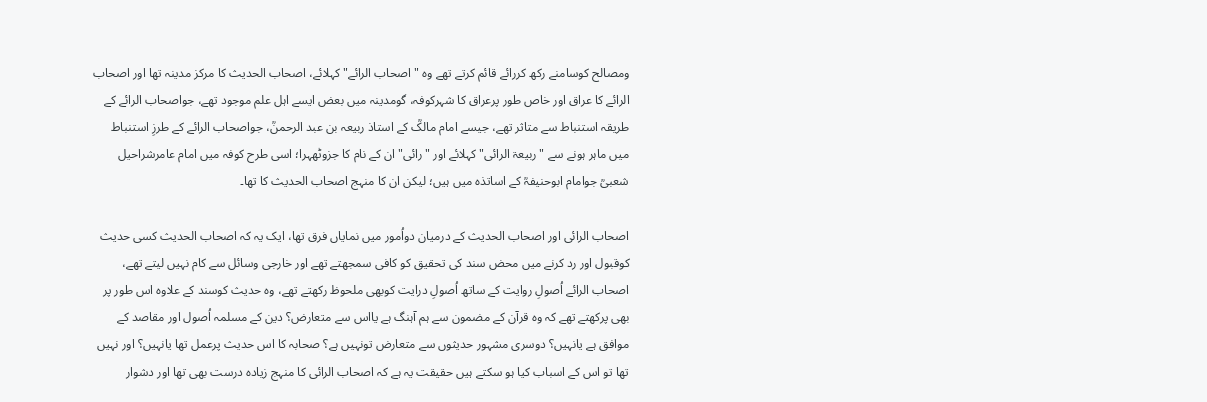ومصالح کوسامنے رکھ کررائے قائم کرتے تھے وہ "اصحاب الرائے" کہلائے، اصحاب الحدیث کا مرکز مدینہ تھا اور اصحاب الرائے کا عراق اور خاص طور پرعراق کا شہرکوفہ، گومدینہ میں بعض ایسے اہل علم موجود تھے، جواصحاب الرائے کے طریقہ استنباط سے متاثر تھے، جیسے امام مالکؒ کے استاذ ربیعہ بن عبد الرحمنؒ، جواصحاب الرائے کے طرزِ استنباط میں ماہر ہونے سے "ربیعۃ الرائی" کہلائے اور "رائی" ان کے نام کا جزوٹھہرا؛ اسی طرح کوفہ میں امام عامرشراحیل شعبیؒ جوامام ابوحنیفہؒ کے اساتذہ میں ہیں؛ لیکن ان کا منہج اصحاب الحدیث کا تھا۔

اصحاب الرائی اور اصحاب الحدیث کے درمیان دواُمور میں نمایاں فرق تھا، ایک یہ کہ اصحاب الحدیث کسی حدیث کوقبول اور رد کرنے میں محض سند کی تحقیق کو کافی سمجھتے تھے اور خارجی وسائل سے کام نہیں لیتے تھے، اصحاب الرائے اُصولِ روایت کے ساتھ اُصولِ درایت کوبھی ملحوظ رکھتے تھے، وہ حدیث کوسند کے علاوہ اس طور پر بھی پرکھتے تھے کہ وہ قرآن کے مضمون سے ہم آہنگ ہے یااس سے متعارض؟ دین کے مسلمہ اُصول اور مقاصد کے موافق ہے یانہیں؟ دوسری مشہور حدیثوں سے متعارض تونہیں ہے؟ صحابہ کا اس حدیث پرعمل تھا یانہیں؟ اور نہیں تھا تو اس کے اسباب کیا ہو سکتے ہیں حقیقت یہ ہے کہ اصحاب الرائی کا منہج زیادہ درست بھی تھا اور دشوار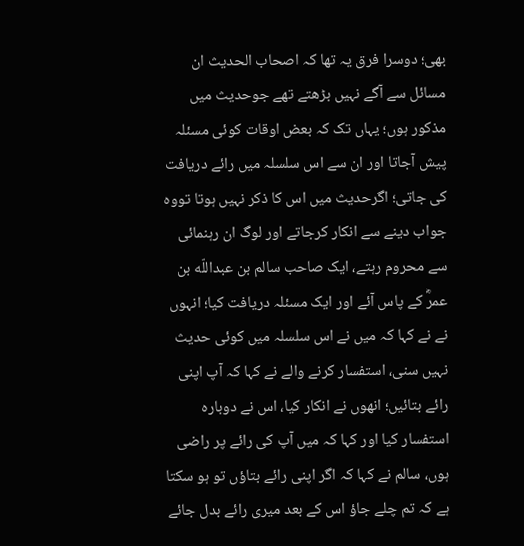بھی؛ دوسرا فرق یہ تھا کہ اصحاب الحدیث ان مسائل سے آگے نہیں بڑھتے تھے جوحدیث میں مذکور ہوں؛ یہاں تک کہ بعض اوقات کوئی مسئلہ پیش آجاتا اور ان سے اس سلسلہ میں رائے دریافت کی جاتی؛ اگرحدیث میں اس کا ذکر نہیں ہوتا تووہ جواب دینے سے انکار کرجاتے اور لوگ ان رہنمائی سے محروم رہتے، ایک صاحب سالم بن عبداللّه بن عمرؓ کے پاس آئے اور ایک مسئلہ دریافت کیا؛ انہوں نے نے کہا کہ میں نے اس سلسلہ میں کوئی حدیث نہیں سنی، استفسار کرنے والے نے کہا کہ آپ اپنی رائے بتائیں؛ انھوں نے انکار کیا، اس نے دوبارہ استفسار کیا اور کہا کہ میں آپ کی رائے پر راضی ہوں، سالم نے کہا کہ اگر اپنی رائے بتاؤں تو ہو سکتا ہے کہ تم چلے جاؤ اس کے بعد میری رائے بدل جائے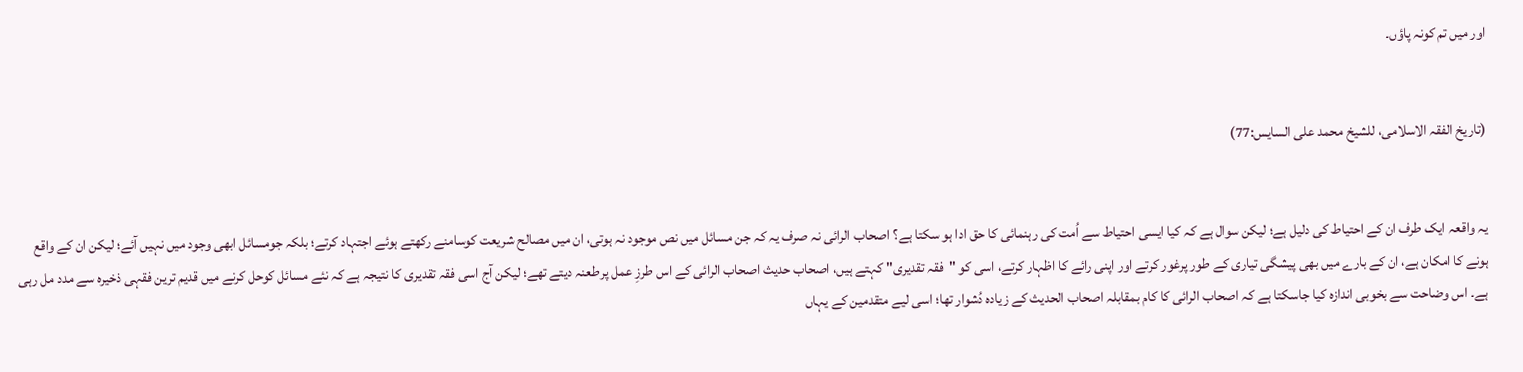اور میں تم کونہ پاؤں۔


(تاریخ الفقہ الاسلامی، للشیخ محمد علی السایس:77)


یہ واقعہ ایک طرف ان کے احتیاط کی دلیل ہے؛ لیکن سوال ہے کہ کیا ایسی احتیاط سے اُمت کی رہنمائی کا حق ادا ہو سکتا ہے؟ اصحاب الرائی نہ صرف یہ کہ جن مسائل میں نص موجود نہ ہوتی، ان میں مصالح شریعت کوسامنے رکھتے ہوئے اجتہاد کرتے؛ بلکہ جومسائل ابھی وجود میں نہیں آئے؛ لیکن ان کے واقع ہونے کا امکان ہے، ان کے بارے میں بھی پیشگی تیاری کے طور پرغور کرتے اور اپنی رائے کا اظہار کرتے، اسی کو "فقہ تقدیری" کہتے ہیں، اصحاب حدیث اصحاب الرائی کے اس طرزِ عمل پرطعنہ دیتے تھے؛ لیکن آج اسی فقہ تقدیری کا نتیجہ ہے کہ نئے مسائل کوحل کرنے میں قدیم ترین فقہی ذخیرہ سے مدد مل رہی ہے۔ اس وضاحت سے بخوبی اندازہ کیا جاسکتا ہے کہ اصحاب الرائی کا کام بمقابلہ اصحاب الحدیث کے زیادہ دُشوار تھا؛ اسی لیے متقدمین کے یہاں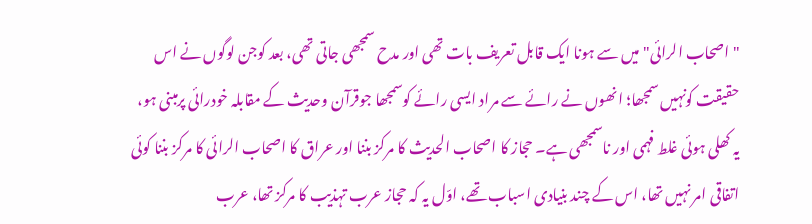"اصحاب الرائی" میں سے ہونا ایک قابل تعریف بات تھی اور مدح سمجھی جاتی تھی، بعد کوجن لوگوں نے اس حقیقت کونہیں سمجھا؛ انھوں نے رائے سے مراد ایسی رائے کوسمجھا جوقرآن وحدیث کے مقابلہ خودرائی پرمبنی ہو، یہ کھلی ہوئی غلط فہمی اور ناسمجھی ہے۔ حجاز کا اصحاب الحدیث کا مرکز بننا اور عراق کا اصحاب الرائی کا مرکز بننا کوئی اتفاقی امر نہیں تھا، اس کے چند بنیادی اسباب تھے، اوّل یہ کہ حجاز عرب تہذیب کا مرکز تھا، عرب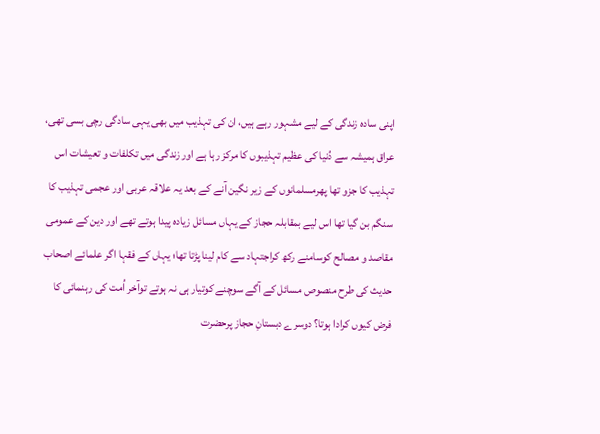اپنی سادہ زندگی کے لیے مشہور رہے ہیں، ان کی تہذیب میں بھی یہی سادگی رچی بسی تھی، عراق ہمیشہ سے دُنیا کی عظیم تہذیبوں کا مرکز رہا ہے اور زندگی میں تکلفات و تعیشات اس تہذیب کا جزو تھا پھرمسلمانوں کے زیر نگین آنے کے بعد یہ علاقہ عربی اور عجمی تہذیب کا سنگم بن گیا تھا اس لیے بمقابلہ حجاز کے یہاں مسائل زیادہ پیدا ہوتے تھے اور دین کے عمومی مقاصد و مصالح کوسامنے رکھ کراجتہاد سے کام لینا پڑتا تھا؛ یہاں کے فقہا اگر علمائے اصحاب حدیث کی طرح منصوص مسائل کے آگے سوچنے کوتیار ہی نہ ہوتے توآخر اُمت کی رہنمائی کا فرض کیوں کرادا ہوتا؟ دوسرے دبستانِ حجاز پرحضرت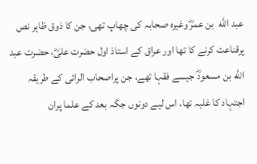عبد اللّه  بن عمرؓ وغیرہ صحابہ کی چھاپ تھی، جن کا ذوق ظاہر نص پرقناعت کرنے کا تھا اور عراق کے استاذ اول حضرت علیؓ، حضرت عبد اللّه بن مسعودؓ جیسے فقہا تھے، جن پراصحاب الرائی کے طریقہ اجتہاد کا غلبہ تھا، اس لیے دونوں جگہ بعد کے علما پران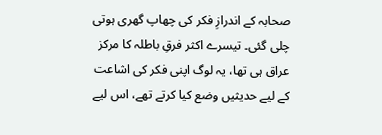صحابہ کے اندرازِ فکر کی چھاپ گھری ہوتی چلی گئی۔ تیسرے اکثر فرقِ باطلہ کا مرکز عراق ہی تھا، یہ لوگ اپنی فکر کی اشاعت کے لیے حدیثیں وضع کیا کرتے تھے، اس لیے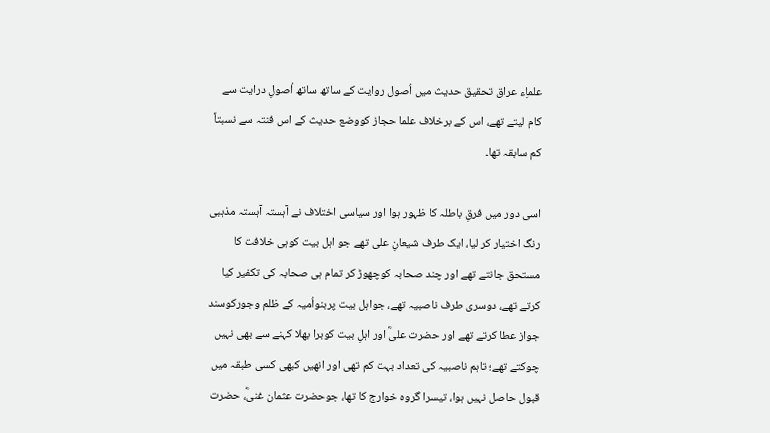علماِء عراق تحقیق حدیث میں اُصول روایت کے ساتھ ساتھ اُصولِ درایت سے کام لیتے تھے، اس کے برخلاف علما حجاز کووضع حدیث کے اس فنتہ سے نسبتاً کم سابقہ تھا۔

اسی دور میں فرقِ باطلہ کا ظہور ہوا اور سیاسی اختلاف نے آہستہ آہستہ مذہبی رنگ اختیار کر لیا، ایک طرف شیعانِ علی تھے جو اہل بیت کوہی خلافت کا مستحق جانتے تھے اور چند صحابہ کوچھوڑ کر تمام ہی صحابہ کی تکفیر کیا کرتے تھے، دوسری طرف ناصبیہ تھے، جواہل بیت پربنواُمیہ کے ظلم وجورکوسند جواز عطا کرتے تھے اور حضرت علیؓ اور اہلِ بیت کوبرا بھلا کہنے سے بھی نہیں چوکتے تھے؛ تاہم ناصبیہ کی تعداد بہت کم تھی اور انھیں کبھی کسی طبقہ میں قبول حاصل نہیں ہوا، تیسرا گروہ خوارج کا تھا، جوحضرت عثمان غنیؓ، حضرت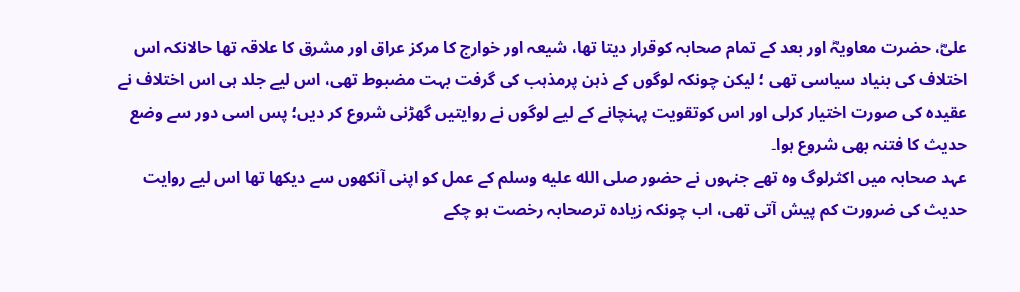علیؓ، حضرت معاویہؓ اور بعد کے تمام صحابہ کوقرار دیتا تھا، شیعہ اور خوارج کا مرکز عراق اور مشرق کا علاقہ تھا حالانکہ اس اختلاف کی بنیاد سیاسی تھی ؛ لیکن چونکہ لوگوں کے ذہن پرمذہب کی گرفت بہت مضبوط تھی، اس لیے جلد ہی اس اختلاف نے عقیدہ کی صورت اختیار کرلی اور اس کوتقویت پہنچانے کے لیے لوگوں نے روایتیں گھڑنی شروع کر دیں؛ پس اسی دور سے وضع حدیث کا فتنہ بھی شروع ہوا۔
عہد صحابہ میں اکثرلوگ وہ تھے جنہوں نے حضور صلى الله عليه وسلم کے عمل کو اپنی آنکھوں سے دیکھا تھا اس لیے روایت حدیث کی ضرورت کم پیش آتی تھی، اب چونکہ زیادہ ترصحابہ رخصت ہو چکے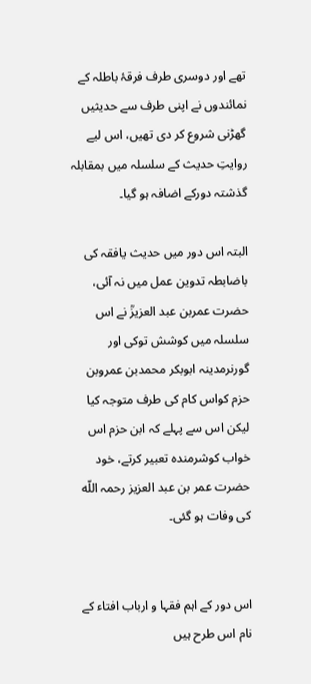تھے اور دوسری طرف فرقۂ باطلہ کے نمائندوں نے اپنی طرف سے حدیثیں گھڑنی شروع کر دی تھیں، اس لیے روایتِ حدیث کے سلسلہ میں بمقابلہ گذشتہ دورکے اضافہ ہو گیا۔

البتہ اس دور میں حدیث یافقہ کی باضابطہ تدوین عمل میں نہ آئی، حضرت عمربن عبد العزیزؒ نے اس سلسلہ میں کوشش توکی اور گورنرمدینہ ابوبکر محمدبن عمروبن حزم کواس کام کی طرف متوجہ کیا لیکن اس سے پہلے کہ ابن حزم اس خواب کوشرمندہ تعبیر کرتے، خود حضرت عمر بن عبد العزیز رحمہ اللّه  کی وفات ہو گئی۔


اس دور کے اہم فقہا و ارباب افتاء کے نام اس طرح ہیں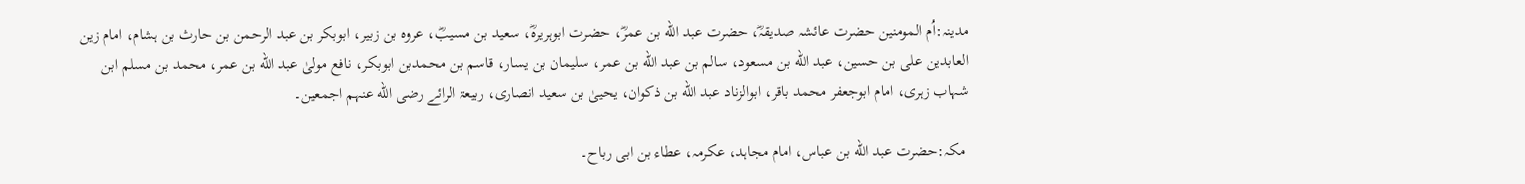مدینہ:اُم المومنین حضرت عائشہ صدیقہؓ، حضرت عبد اللّه بن عمرؓ، حضرت ابوہریرہؓ، سعید بن مسیبؓ، عروہ بن زبیر، ابوبکر بن عبد الرحمن بن حارث بن ہشام، امام زین العابدین علی بن حسین، عبد اللّه بن مسعود، سالم بن عبد اللّه بن عمر، سلیمان بن یسار، قاسم بن محمدبن ابوبکر، نافع مولیٰ عبد اللّه بن عمر، محمد بن مسلم ابن شہاب زہری، امام ابوجعفر محمد باقر، ابوالزناد عبد اللّه بن ذکوان، یحییٰ بن سعید انصاری، ربیعۃ الرائے رضی اللّه عنہم اجمعین۔

 مکہ:حضرت عبد اللّه بن عباس، امام مجاہد، عکرمہ، عطاء بن ابی رباح۔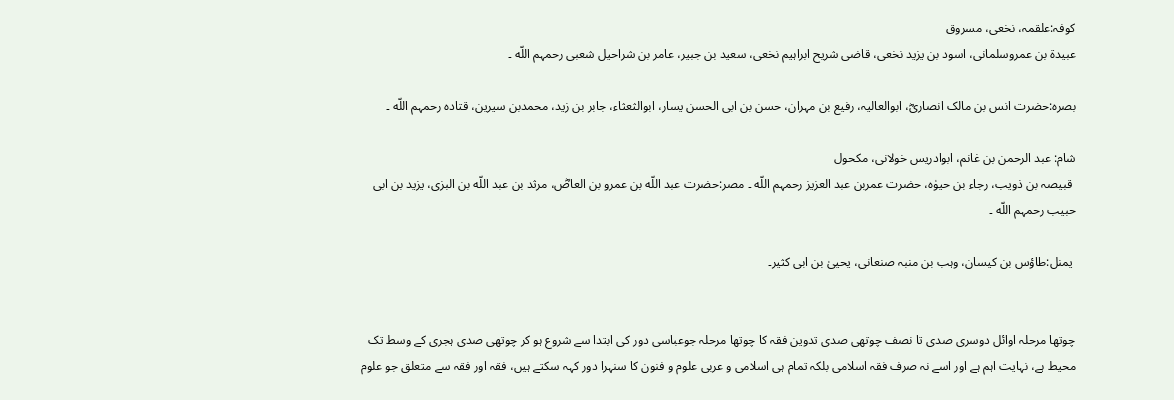کوفہ:علقمہ، نخعی، مسروق
عبیدۃ بن عمروسلمانی، اسود بن یزید نخعی، قاضی شریح ابراہیم نخعی، سعید بن جبیر، عامر بن شراحیل شعبی رحمہم اللّه ۔

بصرہ:حضرت انس بن مالک انصاریؓ، ابوالعالیہ، رفیع بن مہران، حسن بن ابی الحسن یسار، ابوالثعثاء، جابر بن زید، محمدبن سیرین، قتادہ رحمہم اللّه ۔

شام: عبد الرحمن بن غانم، ابوادریس خولانی، مکحول
 قبیصہ بن ذویب، رجاء بن حیوٰہ، حضرت عمربن عبد العزیز رحمہم اللّه ۔ مصر:حضرت عبد اللّه بن عمرو بن العاصؓ، مرثد بن عبد اللّه بن البزی، یزید بن ابی حبیب رحمہم اللّه ۔

 یمنل:طاؤس بن کیسان، وہب بن منبہ صنعانی، یحییٰ بن ابی کثیر۔


چوتھا مرحلہ اوائل دوسری صدی تا نصف چوتھی صدی تدوین فقہ کا چوتھا مرحلہ جوعباسی دور کی ابتدا سے شروع ہو کر چوتھی صدی ہجری کے وسط تک محیط ہے، نہایت اہم ہے اور اسے نہ صرف فقہ اسلامی بلکہ تمام ہی اسلامی و عربی علوم و فنون کا سنہرا دور کہہ سکتے ہیں، فقہ اور فقہ سے متعلق جو علوم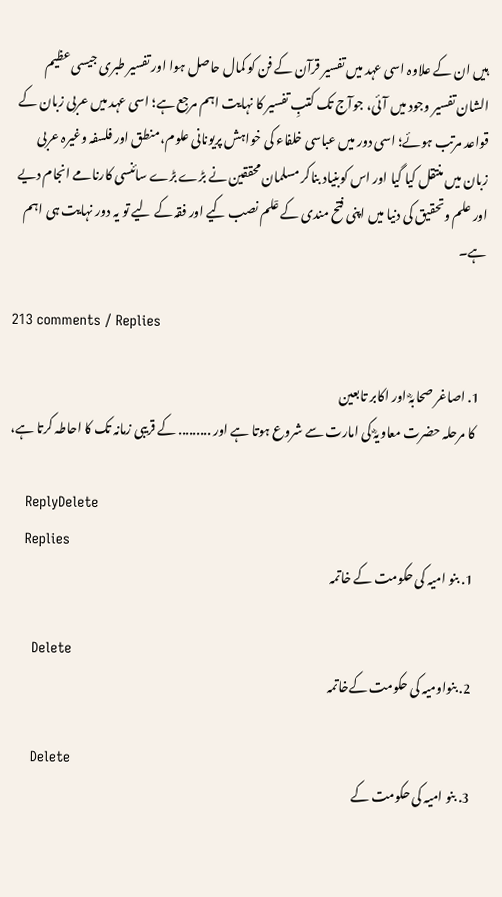ہیں ان کے علاوہ اسی عہد میں تفسیر قرآن کے فن کو کمال حاصل ہوا اور تفسیر طبری جیسی عظیم الشان تفسیر وجود میں آئی، جوآج تک کتبِ تفسیر کا نہایت اہم مرجع ہے؛ اسی عہد میں عربی زبان کے قواعد مرتب ہوئے؛ اسی دور میں عباسی خلفاء کی خواہش پریونانی علوم، منطق اور فلسفہ وغیرہ عربی زبان میں منتقل کیا گیا اور اس کوبنیاد بناکر مسلمان محققین نے بڑے بڑے سائنسی کارنامے انجام دیے اور علم وتحقیق کی دنیا میں اپنی فتح مندی کے عٙلم نصب کیے اور فقہ کے لیے تو یہ دور نہایت ہی اہم ہے۔

213 comments / Replies

  1. اصاغر صحابہؓ اور اکابر تابعین
    کا مرحلہ حضرت معاویہؓ کی امارت سے شروع ہوتا ہے اور ......... کے قریبی زمانہ تک کا احاطہ کرتا ہے،

    ReplyDelete
    Replies
    1. بنو امیہ کی حکومت کے خاتمہ

      Delete
    2. بنواومیہ کی حکومت کےخاتمہ

      Delete
    3. بنو امیہ کی حکومت کے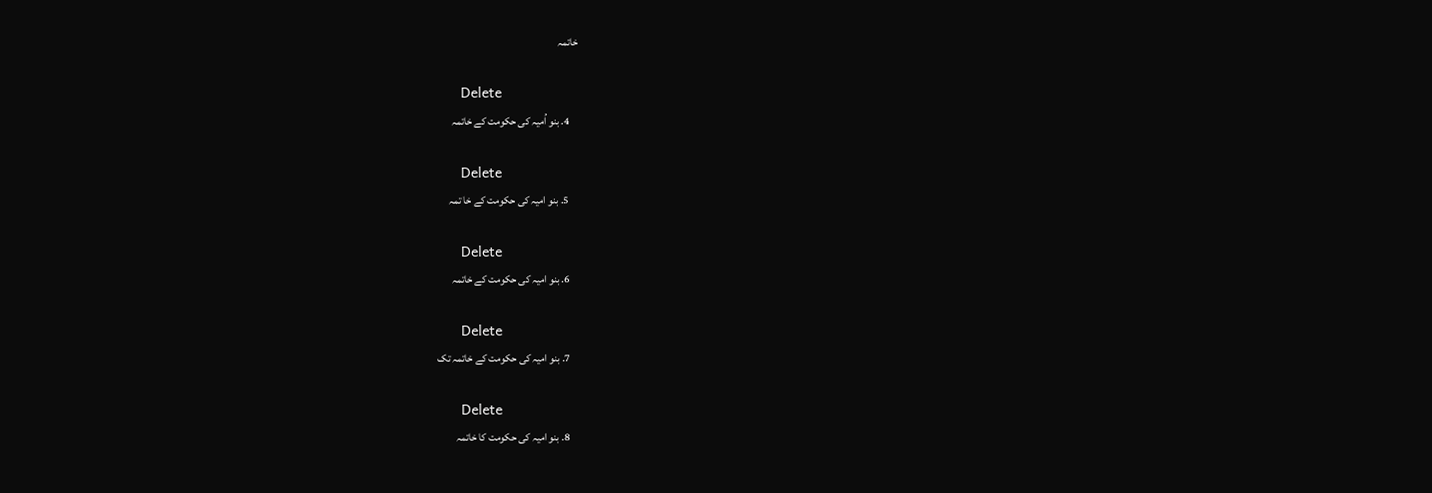خاتمہ

      Delete
    4. بنو اُمیہ کی حکومت کے خاتمہ

      Delete
    5. بنو امیہ کی حکومت کے خا تمہ

      Delete
    6. بنو امیہ کی حکومت کے خاتمہ

      Delete
    7. بنو امیہ کی حکومت کے خاتمہ تک

      Delete
    8. بنو امیہ کی حکومت کا خاتمہ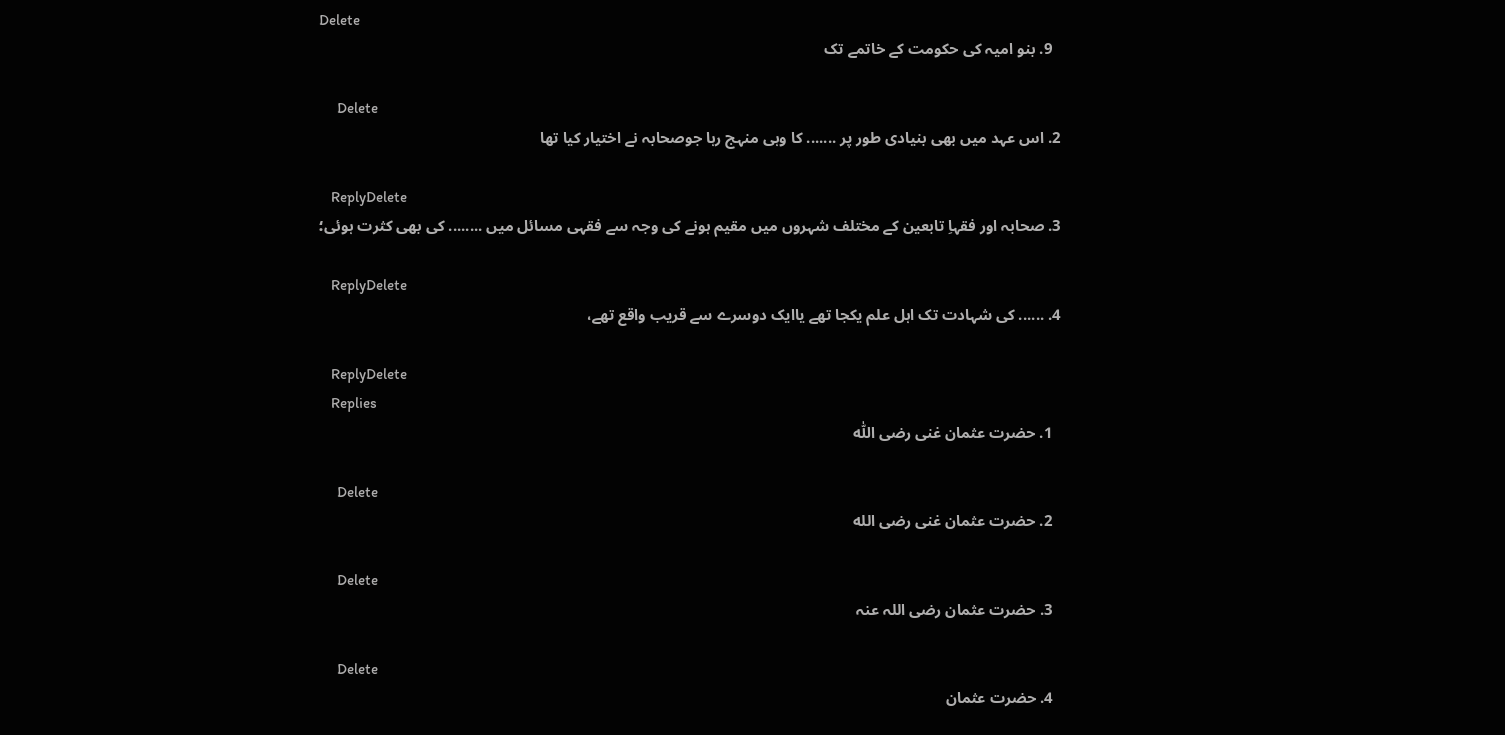Delete
    9. بنو امیہ کی حکومت کے خاتمے تک

      Delete
  2. اس عہد میں بھی بنیادی طور پر ....... کا وہی منہج رہا جوصحابہ نے اختیار کیا تھا

    ReplyDelete
  3. صحابہ اور فقہاِ تابعین کے مختلف شہروں میں مقیم ہونے کی وجہ سے فقہی مسائل میں ........ کی بھی کثرت ہوئی؛

    ReplyDelete
  4. ...... کی شہادت تک اہل علم یکجا تھے یاایک دوسرے سے قریب واقع تھے،

    ReplyDelete
    Replies
    1. حضرت عثمان غنی رضی اللّٰہ

      Delete
    2. حضرت عثمان غنی رضى الله

      Delete
    3. حضرت عثمان رضی اللہ عنہ

      Delete
    4. حضرت عثمان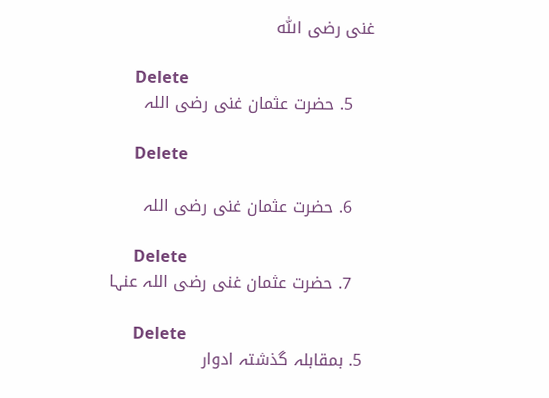غنی رضی اللّٰہ

      Delete
    5. حضرت عثمان غنی رضی اللہ

      Delete

    6. حضرت عثمان غنی رضی اللہ

      Delete
    7. حضرت عثمان غنی رضی اللہ عنہا

      Delete
  5. بمقابلہ گذشتہ ادوار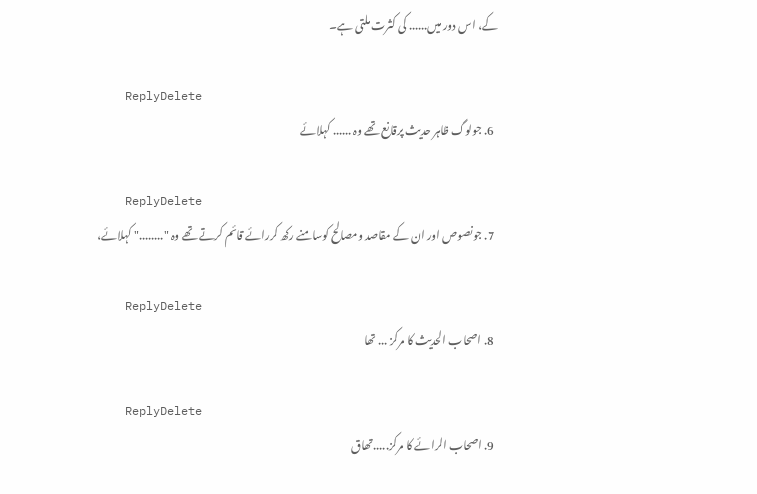کے، اس دور میں...... کی کثرت ملتی ہے۔

    ReplyDelete
  6. جولوگ ظاہر حدیث پرقانع تھے وہ ...... کہلائے

    ReplyDelete
  7. جونصوص اور ان کے مقاصد ومصالح کوسامنے رکھ کررائے قائم کرتے تھے وہ "........" کہلائے،

    ReplyDelete
  8. اصحاب الحدیث کا مرکز ... تھا

    ReplyDelete
  9. اصحاب الرائے کا مرکز.....تھاق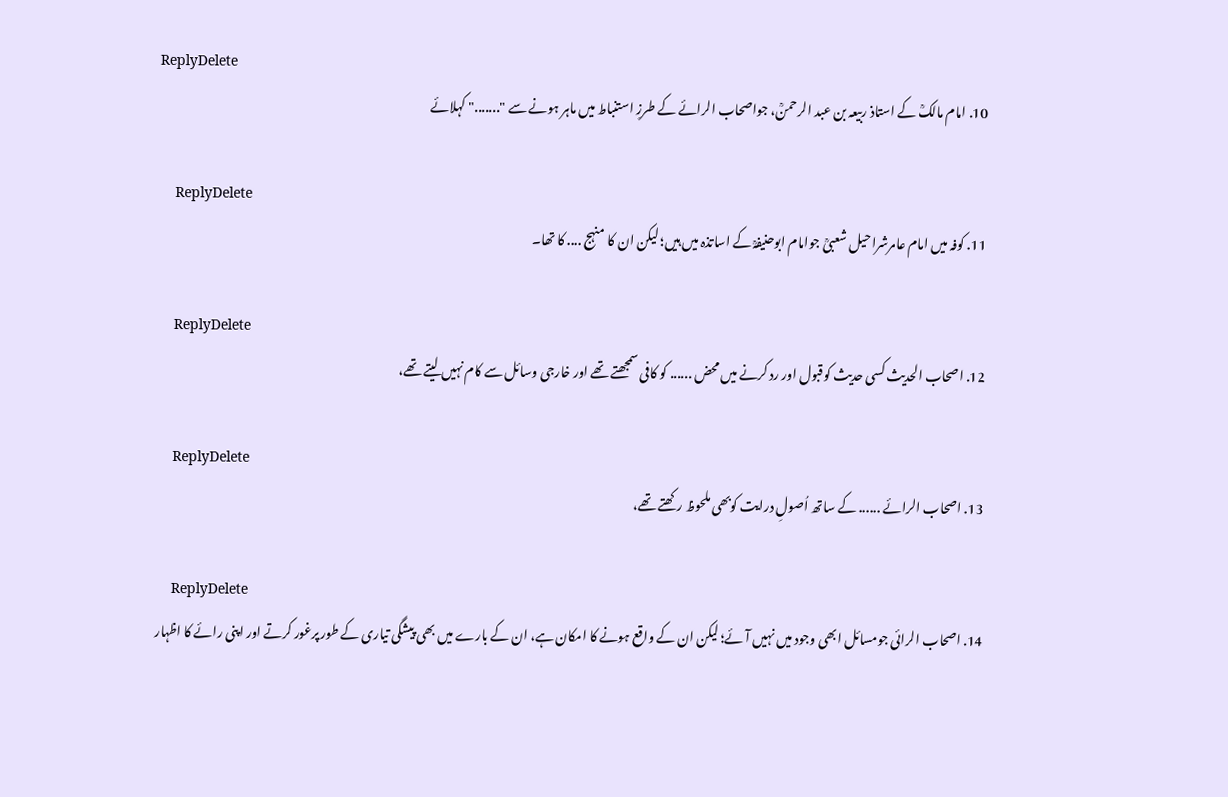ReplyDelete
  10. امام مالکؒ کے استاذ ربیعہ بن عبد الرحمنؒ، جواصحاب الرائے کے طرزِ استنباط میں ماہر ہونے سے "......." کہلائے

    ReplyDelete
  11. کوفہ میں امام عامرشراحیل شعبیؒ جوامام ابوحنیفہؒ کے اساتذہ میں ہیں؛ لیکن ان کا منہج .... کا تھا۔

    ReplyDelete
  12. اصحاب الحدیث کسی حدیث کوقبول اور رد کرنے میں محض ...... کو کافی سمجھتے تھے اور خارجی وسائل سے کام نہیں لیتے تھے،

    ReplyDelete
  13. اصحاب الرائے ...... کے ساتھ اُصولِ درایت کوبھی ملحوظ رکھتے تھے،

    ReplyDelete
  14. اصحاب الرائی جومسائل ابھی وجود میں نہیں آئے؛ لیکن ان کے واقع ہونے کا امکان ہے، ان کے بارے میں بھی پیشگی تیاری کے طور پرغور کرتے اور اپنی رائے کا اظہار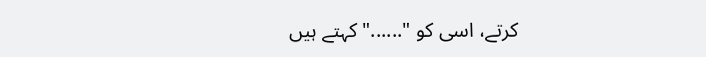کرتے، اسی کو "......" کہتے ہیں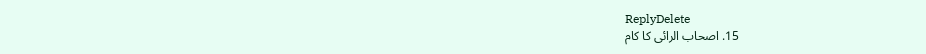ReplyDelete
  15. اصحاب الرائی کا کام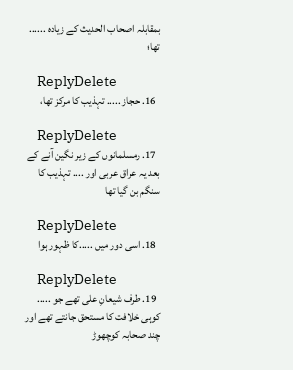بمقابلہ اصحاب الحدیث کے زیادہ ...... تھا؛

    ReplyDelete
  16. حجاز ..... تہذیب کا مرکز تھا،

    ReplyDelete
  17. رمسلمانوں کے زیر نگین آنے کے بعد یہ عراق عربی اور .... تہذیب کا سنگم بن گیا تھا

    ReplyDelete
  18. اسی دور میں .....کا ظہور ہوا

    ReplyDelete
  19. طرف شیعانِ علی تھے جو ..... کوہی خلافت کا مستحق جانتے تھے اور چند صحابہ کوچھوڑ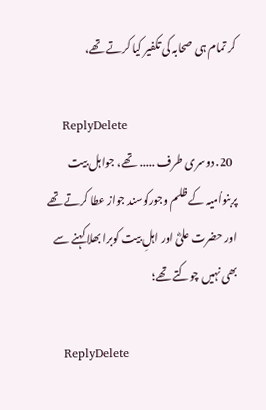کر تمام ہی صحابہ کی تکفیر کیا کرتے تھے،

    ReplyDelete
  20. دوسری طرف ..... تھے، جواہل بیت پربنواُمیہ کے ظلم وجورکوسند جواز عطا کرتے تھے اور حضرت علیؓ اور اہلِ بیت کوبرا بھلا کہنے سے بھی نہیں چوکتے تھے؛

    ReplyDelete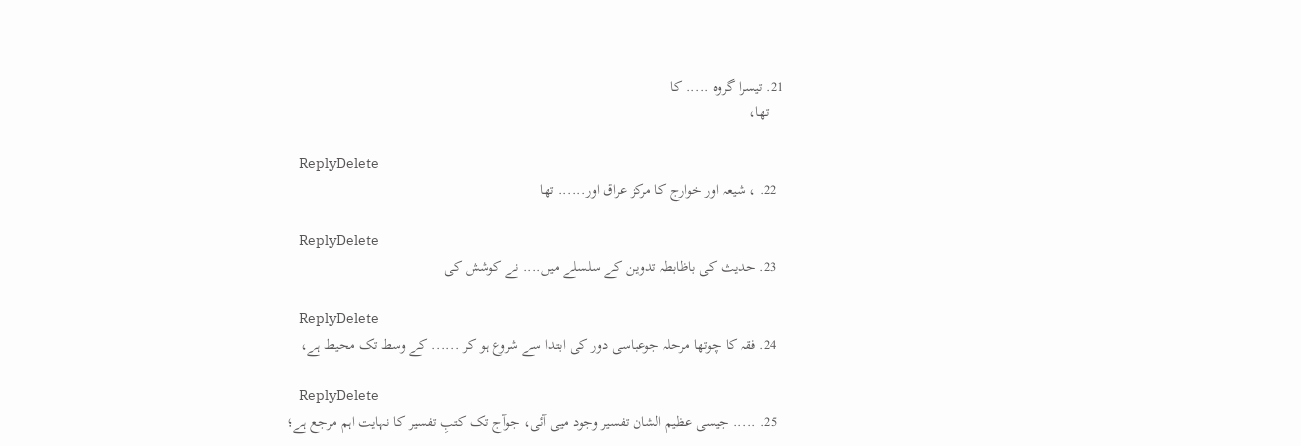21. تیسرا گروہ ..... کا
    تھا،

    ReplyDelete
  22. ، شیعہ اور خوارج کا مرکز عراق اور...... تھا

    ReplyDelete
  23. حدیث کی باظابطہ تدوین کے سلسلے میں.... نے کوشش کی

    ReplyDelete
  24. فقہ کا چوتھا مرحلہ جوعباسی دور کی ابتدا سے شروع ہو کر ...... کے وسط تک محیط ہے،

    ReplyDelete
  25. ..... جیسی عظیم الشان تفسیر وجود میی آئی، جوآج تک کتبِ تفسیر کا نہایت اہم مرجع ہے؛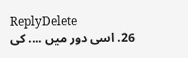ReplyDelete
  26. اسی دور میں .... کی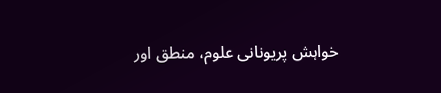خواہش پریونانی علوم، منطق اور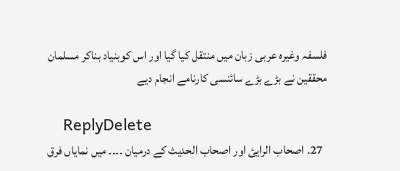فلسفہ وغیرہ عربی زبان میں منتقل کیا گیا اور اس کوبنیاد بناکر مسلمان محققین نے بڑے بڑے سائنسی کارنامے انجام دیے

    ReplyDelete
  27. اصحاب الرایئ اور اصحاب الحدیث کے درمیان ۔۔۔۔ میں نمایاں فرق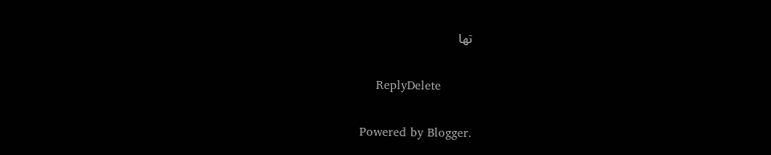تھا

    ReplyDelete

Powered by Blogger.